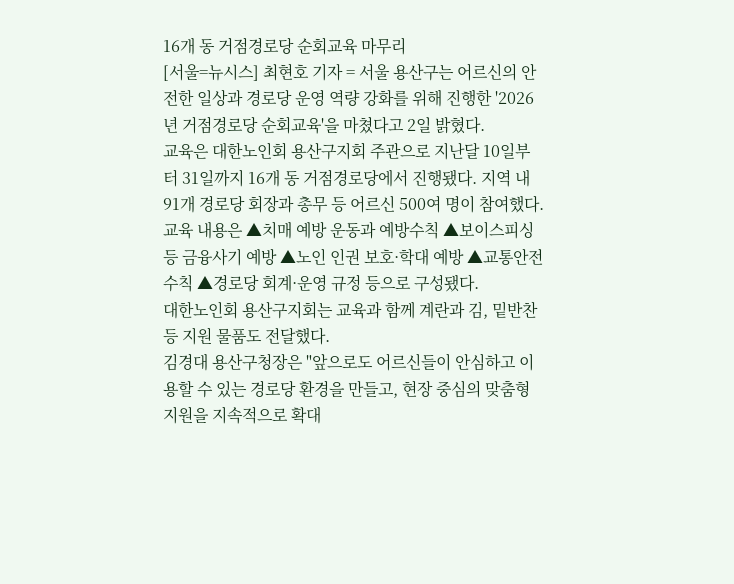16개 동 거점경로당 순회교육 마무리
[서울=뉴시스] 최현호 기자 = 서울 용산구는 어르신의 안전한 일상과 경로당 운영 역량 강화를 위해 진행한 '2026년 거점경로당 순회교육'을 마쳤다고 2일 밝혔다.
교육은 대한노인회 용산구지회 주관으로 지난달 10일부터 31일까지 16개 동 거점경로당에서 진행됐다. 지역 내 91개 경로당 회장과 총무 등 어르신 500여 명이 참여했다.
교육 내용은 ▲치매 예방 운동과 예방수칙 ▲보이스피싱 등 금융사기 예방 ▲노인 인권 보호·학대 예방 ▲교통안전 수칙 ▲경로당 회계·운영 규정 등으로 구성됐다.
대한노인회 용산구지회는 교육과 함께 계란과 김, 밑반찬 등 지원 물품도 전달했다.
김경대 용산구청장은 "앞으로도 어르신들이 안심하고 이용할 수 있는 경로당 환경을 만들고, 현장 중심의 맞춤형 지원을 지속적으로 확대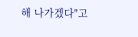해 나가겠다"고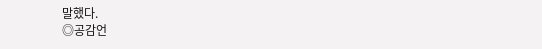말했다.
◎공감언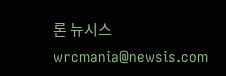론 뉴시스 wrcmania@newsis.com